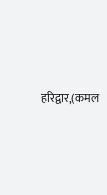हरिद्वार,(कमल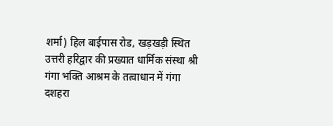शर्मा) हिल बाईपास रोड, खड़खड़ी स्थित उत्तरी हरिद्वार की प्रख्यात धार्मिक संस्था श्री गंगा भक्ति आश्रम के तत्वाधान में गंगा दशहरा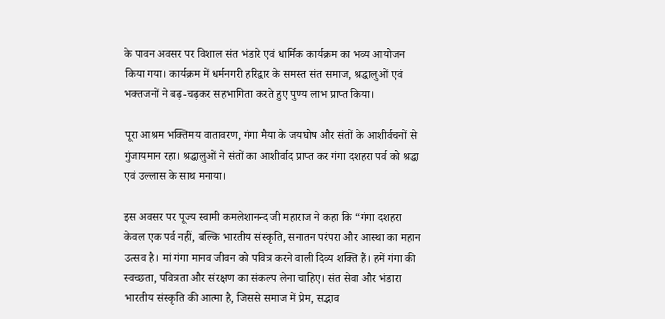के पावन अवसर पर विशाल संत भंडारे एवं धार्मिक कार्यक्रम का भव्य आयोजन किया गया। कार्यक्रम में धर्मनगरी हरिद्वार के समस्त संत समाज, श्रद्धालुओं एवं भक्तजनों ने बढ़-चढ़कर सहभागिता करते हुए पुण्य लाभ प्राप्त किया।

पूरा आश्रम भक्तिमय वातावरण, गंगा मैया के जयघोष और संतों के आशीर्वचनों से गुंजायमान रहा। श्रद्धालुओं ने संतों का आशीर्वाद प्राप्त कर गंगा दशहरा पर्व को श्रद्धा एवं उल्लास के साथ मनाया।

इस अवसर पर पूज्य स्वामी कमलेशानन्द जी महाराज ने कहा कि “गंगा दशहरा केवल एक पर्व नहीं, बल्कि भारतीय संस्कृति, सनातन परंपरा और आस्था का महान उत्सव है। मां गंगा मानव जीवन को पवित्र करने वाली दिव्य शक्ति हैं। हमें गंगा की स्वच्छता, पवित्रता और संरक्षण का संकल्प लेना चाहिए। संत सेवा और भंडारा भारतीय संस्कृति की आत्मा है, जिससे समाज में प्रेम, सद्भाव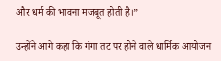और धर्म की भावना मजबूत होती है।”

उन्होंने आगे कहा कि गंगा तट पर होने वाले धार्मिक आयोजन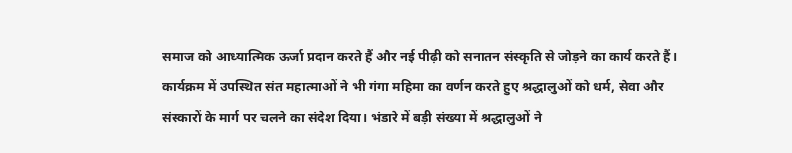समाज को आध्यात्मिक ऊर्जा प्रदान करते हैं और नई पीढ़ी को सनातन संस्कृति से जोड़ने का कार्य करते हैं।
कार्यक्रम में उपस्थित संत महात्माओं ने भी गंगा महिमा का वर्णन करते हुए श्रद्धालुओं को धर्म, सेवा और संस्कारों के मार्ग पर चलने का संदेश दिया। भंडारे में बड़ी संख्या में श्रद्धालुओं ने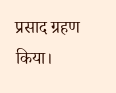प्रसाद ग्रहण किया।